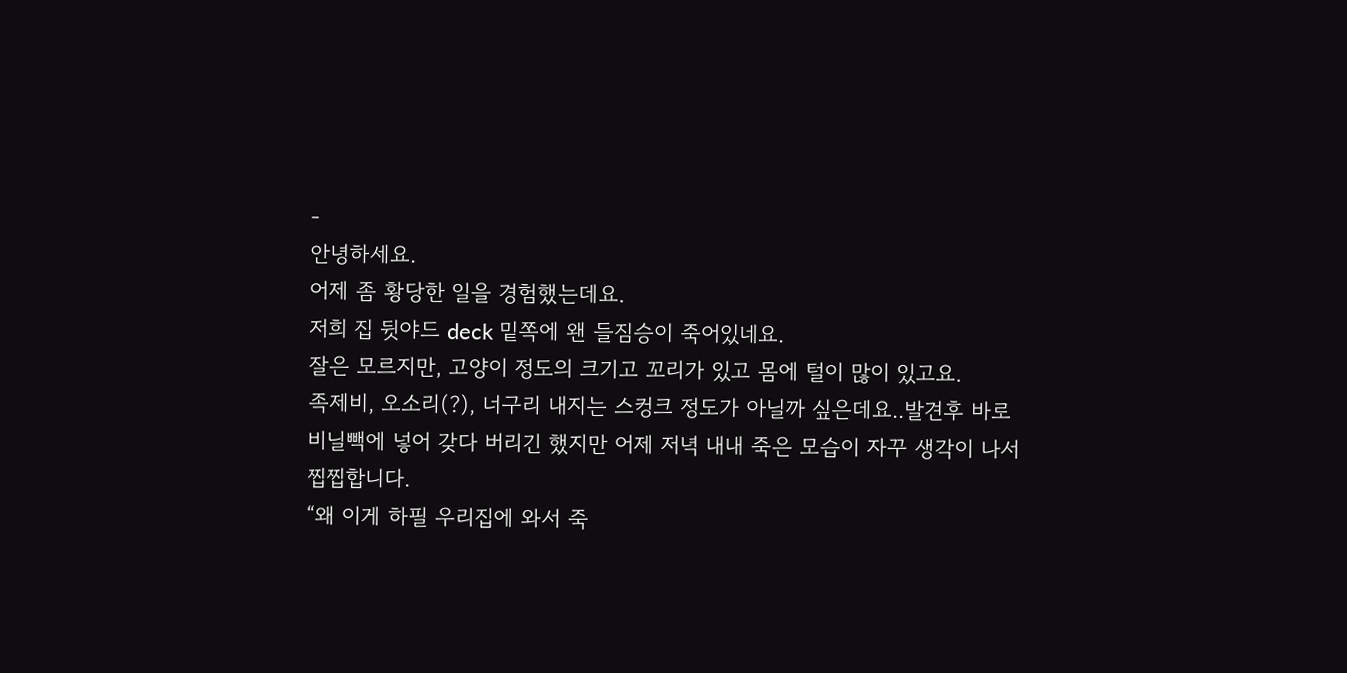-
안녕하세요.
어제 좀 황당한 일을 경험했는데요.
저희 집 뒷야드 deck 밑쪽에 왠 들짐승이 죽어있네요.
잘은 모르지만, 고양이 정도의 크기고 꼬리가 있고 몸에 털이 많이 있고요.
족제비, 오소리(?), 너구리 내지는 스컹크 정도가 아닐까 싶은데요..발견후 바로 비닐빽에 넣어 갖다 버리긴 했지만 어제 저녁 내내 죽은 모습이 자꾸 생각이 나서 찝찝합니다.
“왜 이게 하필 우리집에 와서 죽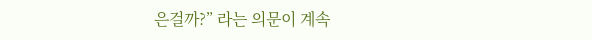은걸까?” 라는 의문이 계속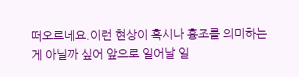떠오르네요.이런 현상이 혹시나 흉조를 의미하는게 아닐까 싶어 앞으로 일어날 일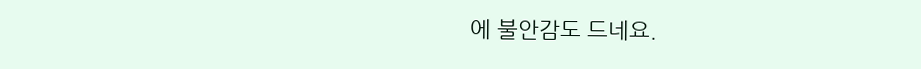에 불안감도 드네요.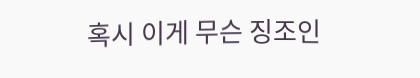혹시 이게 무슨 징조인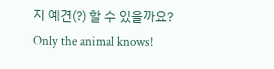지 예견(?) 할 수 있을까요?
Only the animal knows!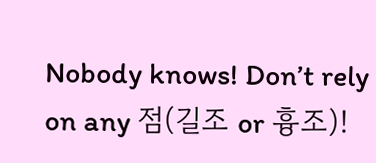Nobody knows! Don’t rely on any 점(길조 or 흉조)!